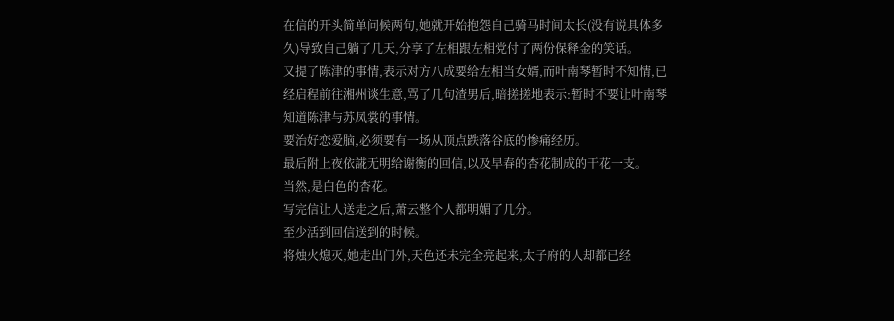在信的开头简单问候两句,她就开始抱怨自己骑马时间太长(没有说具体多久)导致自己躺了几天,分享了左相跟左相党付了两份保释金的笑话。
又提了陈津的事情,表示对方八成要给左相当女婿,而叶南琴暂时不知情,已经启程前往湘州谈生意,骂了几句渣男后,暗搓搓地表示:暂时不要让叶南琴知道陈津与苏凤裳的事情。
要治好恋爱脑,必须要有一场从顶点跌落谷底的惨痛经历。
最后附上夜依誮无明给谢衡的回信,以及早春的杏花制成的干花一支。
当然,是白色的杏花。
写完信让人送走之后,萧云整个人都明媚了几分。
至少活到回信送到的时候。
将烛火熄灭,她走出门外,天色还未完全亮起来,太子府的人却都已经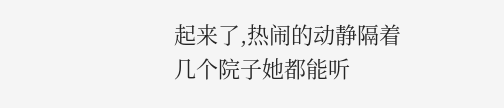起来了,热闹的动静隔着几个院子她都能听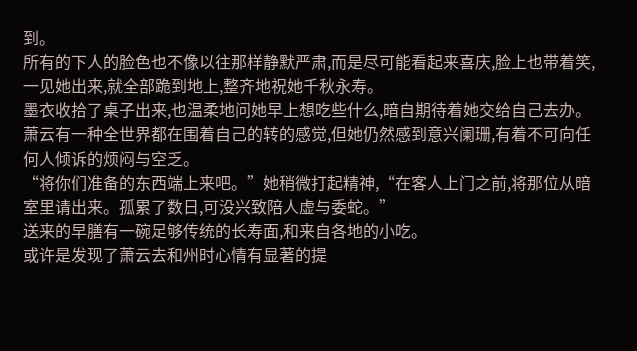到。
所有的下人的脸色也不像以往那样静默严肃,而是尽可能看起来喜庆,脸上也带着笑,一见她出来,就全部跪到地上,整齐地祝她千秋永寿。
墨衣收拾了桌子出来,也温柔地问她早上想吃些什么,暗自期待着她交给自己去办。
萧云有一种全世界都在围着自己的转的感觉,但她仍然感到意兴阑珊,有着不可向任何人倾诉的烦闷与空乏。
“将你们准备的东西端上来吧。”她稍微打起精神,“在客人上门之前,将那位从暗室里请出来。孤累了数日,可没兴致陪人虚与委蛇。”
送来的早膳有一碗足够传统的长寿面,和来自各地的小吃。
或许是发现了萧云去和州时心情有显著的提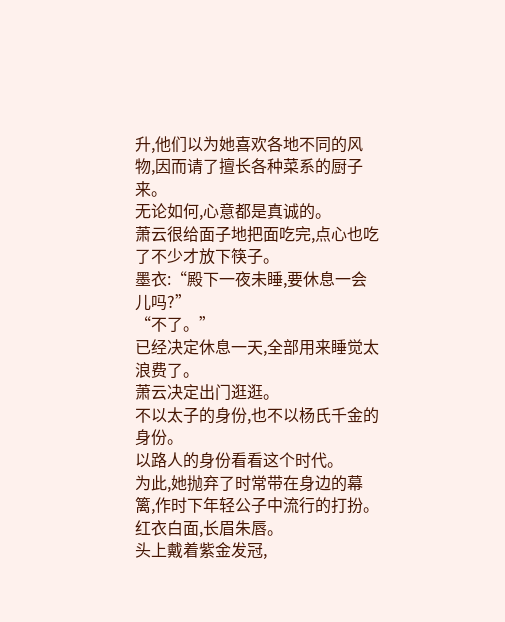升,他们以为她喜欢各地不同的风物,因而请了擅长各种菜系的厨子来。
无论如何,心意都是真诚的。
萧云很给面子地把面吃完,点心也吃了不少才放下筷子。
墨衣:“殿下一夜未睡,要休息一会儿吗?”
“不了。”
已经决定休息一天,全部用来睡觉太浪费了。
萧云决定出门逛逛。
不以太子的身份,也不以杨氏千金的身份。
以路人的身份看看这个时代。
为此,她抛弃了时常带在身边的幕篱,作时下年轻公子中流行的打扮。
红衣白面,长眉朱唇。
头上戴着紫金发冠,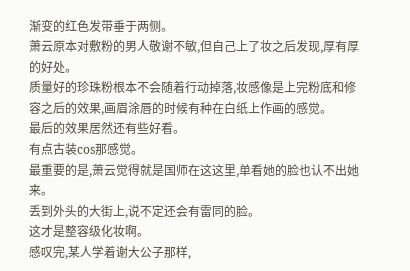渐变的红色发带垂于两侧。
萧云原本对敷粉的男人敬谢不敏,但自己上了妆之后发现,厚有厚的好处。
质量好的珍珠粉根本不会随着行动掉落,妆感像是上完粉底和修容之后的效果,画眉涂唇的时候有种在白纸上作画的感觉。
最后的效果居然还有些好看。
有点古装cos那感觉。
最重要的是,萧云觉得就是国师在这这里,单看她的脸也认不出她来。
丢到外头的大街上,说不定还会有雷同的脸。
这才是整容级化妆啊。
感叹完,某人学着谢大公子那样,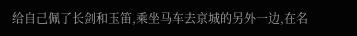给自己佩了长剑和玉笛,乘坐马车去京城的另外一边,在名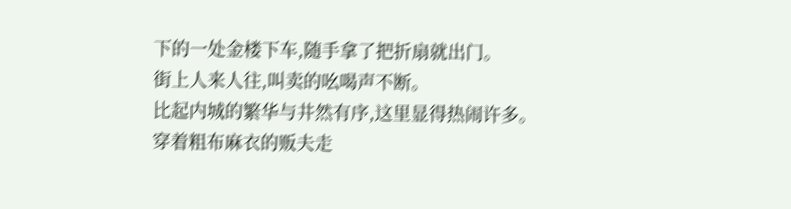下的一处金楼下车,随手拿了把折扇就出门。
街上人来人往,叫卖的吆喝声不断。
比起内城的繁华与井然有序,这里显得热闹许多。
穿着粗布麻衣的贩夫走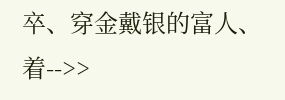卒、穿金戴银的富人、着-->>